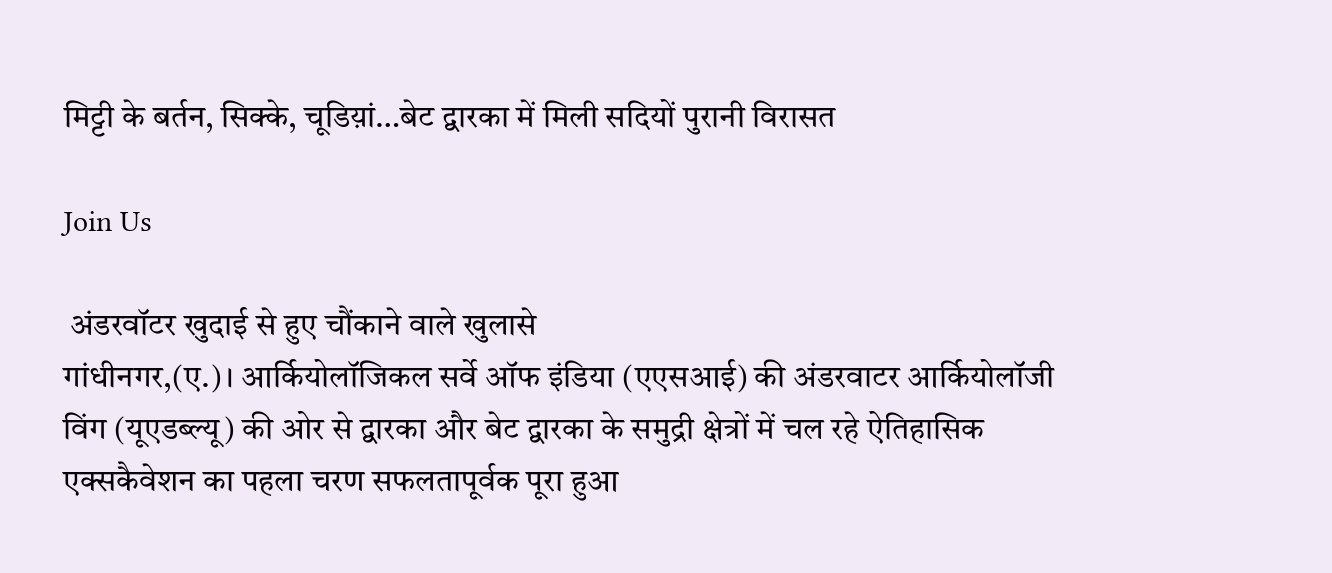मिट्टी के बर्तन, सिक्के, चूडिय़ां…बेट द्वारका में मिली सदियों पुरानी विरासत

Join Us

 अंडरवॉटर खुदाई से हुए चौंकाने वाले खुलासे
गांधीनगर,(ए.)। आर्कियोलॉजिकल सर्वे ऑफ इंडिया (एएसआई) की अंडरवाटर आर्कियोलॉजी विंग (यूएडब्ल्यू) की ओर से द्वारका और बेट द्वारका के समुद्री क्षेत्रों में चल रहे ऐतिहासिक एक्सकैवेशन का पहला चरण सफलतापूर्वक पूरा हुआ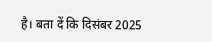है। बता दें कि दिसंबर 2025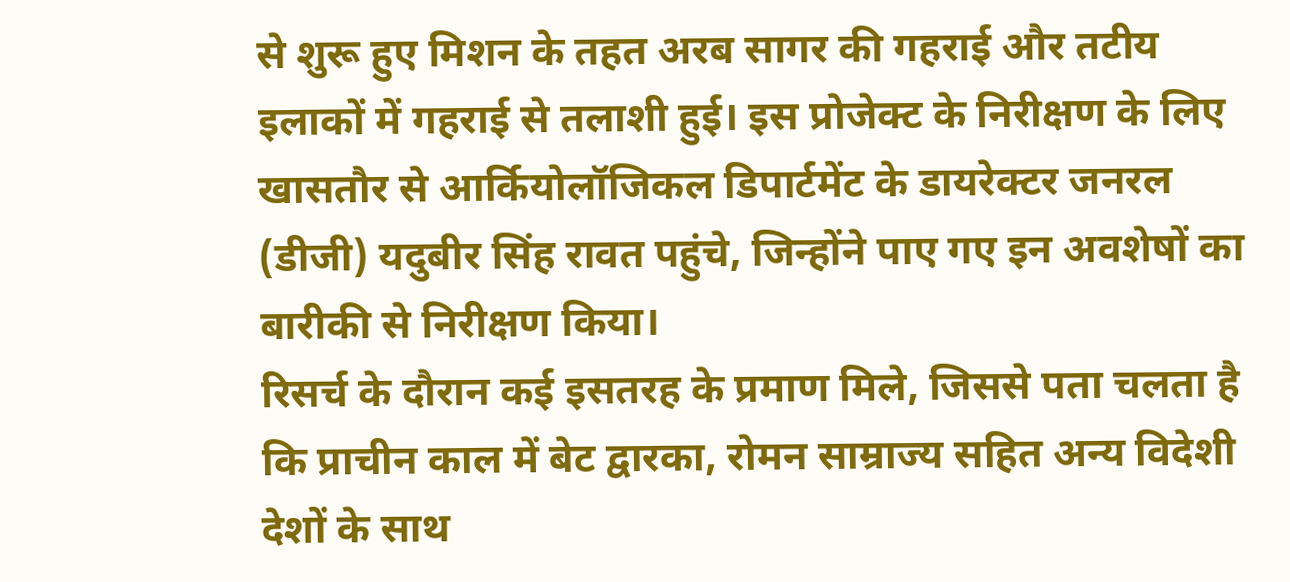से शुरू हुए मिशन के तहत अरब सागर की गहराई और तटीय इलाकों में गहराई से तलाशी हुई। इस प्रोजेक्ट के निरीक्षण के लिए खासतौर से आर्कियोलॉजिकल डिपार्टमेंट के डायरेक्टर जनरल (डीजी) यदुबीर सिंह रावत पहुंचे, जिन्होंने पाए गए इन अवशेषों का बारीकी से निरीक्षण किया।
रिसर्च के दौरान कई इसतरह के प्रमाण मिले, जिससे पता चलता है कि प्राचीन काल में बेट द्वारका, रोमन साम्राज्य सहित अन्य विदेशी देशों के साथ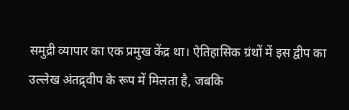समुद्री व्यापार का एक प्रमुख केंद्र था। ऐतिहासिक ग्रंथों में इस द्वीप का उल्लेख अंतद्र्वीप के रूप में मिलता है, जबकि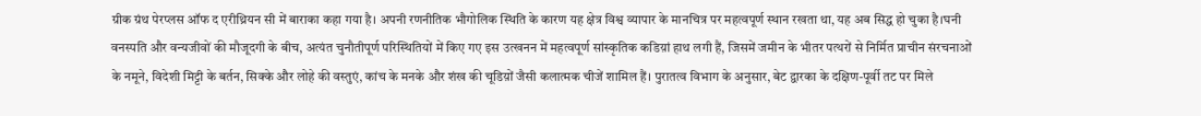ग्रीक ग्रंथ पेरप्लस ऑफ द एरीथ्रियन सी में बाराका कहा गया है। अपनी रणनीतिक भौगोलिक स्थिति के कारण यह क्षेत्र विश्व व्यापार के मानचित्र पर महत्वपूर्ण स्थान रखता था, यह अब सिद्ध हो चुका है।घनी वनस्पति और वन्यजीवों की मौजूदगी के बीच, अत्यंत चुनौतीपूर्ण परिस्थितियों में किए गए इस उत्खनन में महत्वपूर्ण सांस्कृतिक कडिय़ां हाथ लगी हैं, जिसमें जमीन के भीतर पत्थरों से निर्मित प्राचीन संरचनाओं के नमूने, विदेशी मिट्टी के बर्तन, सिक्के और लोहे की वस्तुएं, कांच के मनके और शंख की चूडिय़ों जैसी कलात्मक चीजें शामिल हैं। पुरातत्व विभाग के अनुसार, बेट द्वारका के दक्षिण-पूर्वी तट पर मिले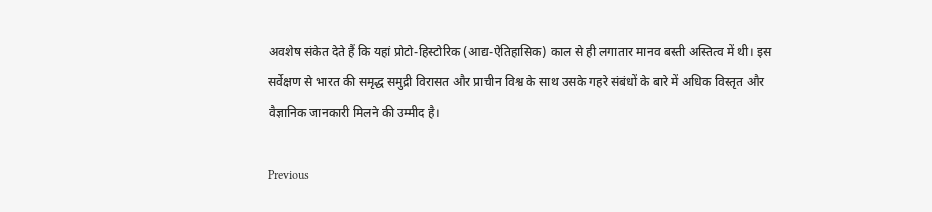अवशेष संकेत देते हैं कि यहां प्रोटो-हिस्टोरिक (आद्य-ऐतिहासिक) काल से ही लगातार मानव बस्ती अस्तित्व में थी। इस सर्वेक्षण से भारत की समृद्ध समुद्री विरासत और प्राचीन विश्व के साथ उसके गहरे संबंधों के बारे में अधिक विस्तृत और वैज्ञानिक जानकारी मिलने की उम्मीद है।

Previous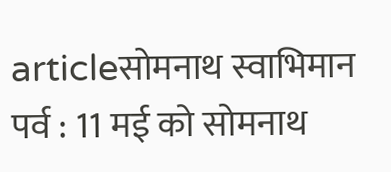articleसोमनाथ स्वाभिमान पर्व : 11 मई को सोमनाथ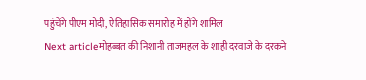पहुंचेंगे पीएम मोदी, ऐतिहासिक समारोह में होंगे शामिल
Next articleमोहब्बत की निशानी ताजमहल के शाही दरवाजे के दरकने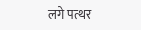लगे पत्थर